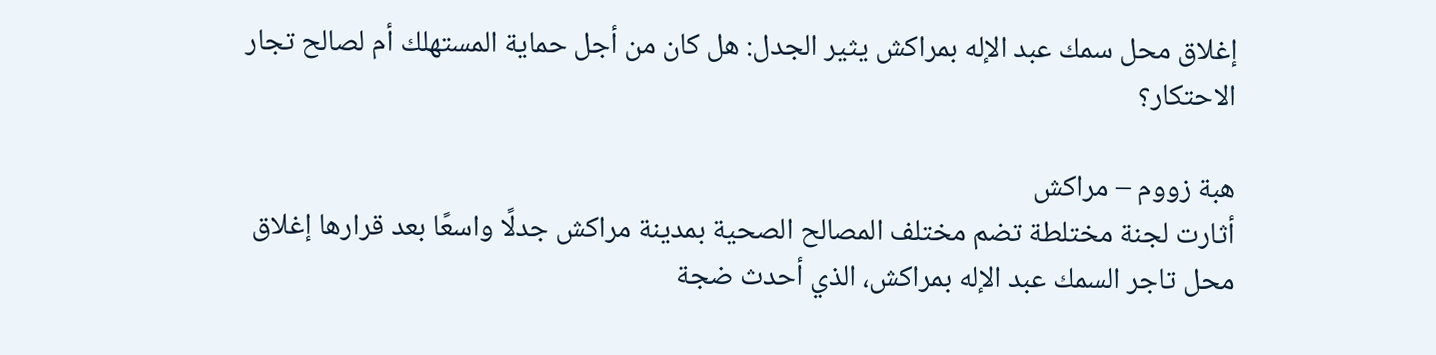إغلاق محل سمك عبد الإله بمراكش يثير الجدل: هل كان من أجل حماية المستهلك أم لصالح تجار الاحتكار؟

هبة زووم – مراكش
أثارت لجنة مختلطة تضم مختلف المصالح الصحية بمدينة مراكش جدلًا واسعًا بعد قرارها إغلاق محل تاجر السمك عبد الإله بمراكش، الذي أحدث ضجة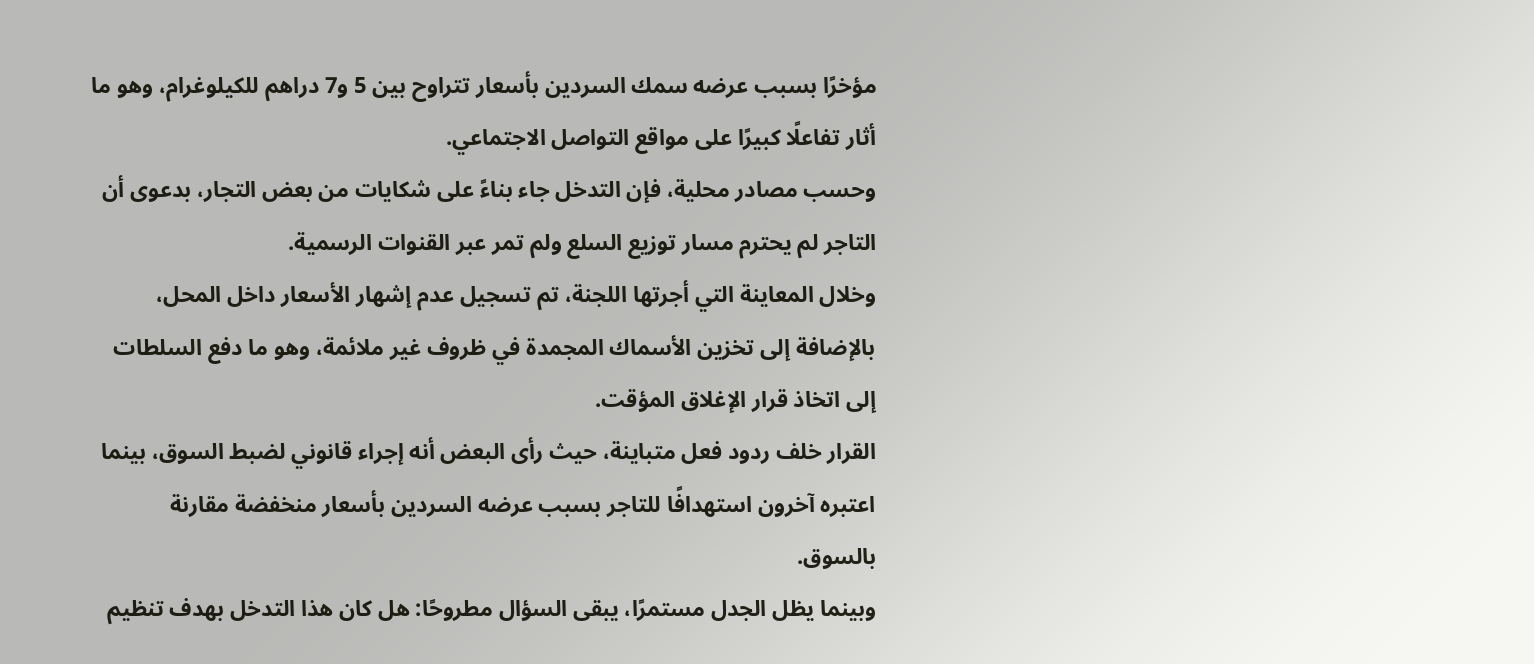مؤخرًا بسبب عرضه سمك السردين بأسعار تتراوح بين 5 و7 دراهم للكيلوغرام، وهو ما أثار تفاعلًا كبيرًا على مواقع التواصل الاجتماعي.
وحسب مصادر محلية، فإن التدخل جاء بناءً على شكايات من بعض التجار، بدعوى أن التاجر لم يحترم مسار توزيع السلع ولم تمر عبر القنوات الرسمية.
وخلال المعاينة التي أجرتها اللجنة، تم تسجيل عدم إشهار الأسعار داخل المحل، بالإضافة إلى تخزين الأسماك المجمدة في ظروف غير ملائمة، وهو ما دفع السلطات إلى اتخاذ قرار الإغلاق المؤقت.
القرار خلف ردود فعل متباينة، حيث رأى البعض أنه إجراء قانوني لضبط السوق، بينما اعتبره آخرون استهدافًا للتاجر بسبب عرضه السردين بأسعار منخفضة مقارنة بالسوق.
وبينما يظل الجدل مستمرًا، يبقى السؤال مطروحًا: هل كان هذا التدخل بهدف تنظيم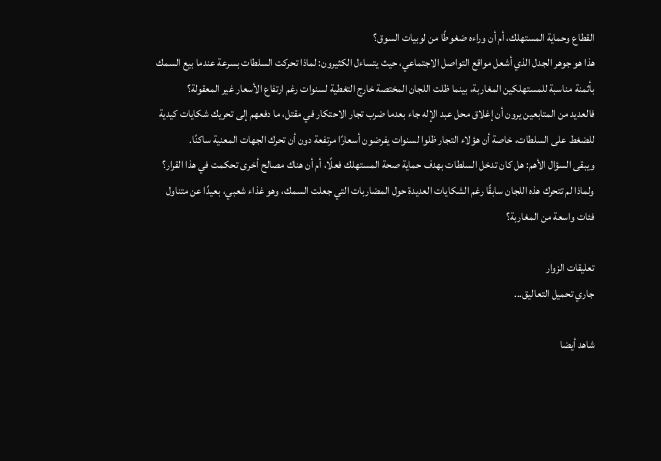القطاع وحماية المستهلك، أم أن وراءه ضغوطًا من لوبيات السوق؟
هذا هو جوهر الجدل الذي أشعل مواقع التواصل الاجتماعي، حيث يتساءل الكثيرون: لماذا تحركت السلطات بسرعة عندما بيع السمك بأثمنة مناسبة للمستهلكين المغاربة، بينما ظلت اللجان المختصة خارج التغطية لسنوات رغم ارتفاع الأسعار غير المعقولة؟
فالعديد من المتابعين يرون أن إغلاق محل عبد الإله جاء بعدما ضرب تجار الاحتكار في مقتل، ما دفعهم إلى تحريك شكايات كيدية للضغط على السلطات، خاصة أن هؤلاء التجار ظلوا لسنوات يفرضون أسعارًا مرتفعة دون أن تحرك الجهات المعنية ساكنًا.
ويبقى السؤال الأهم: هل كان تدخل السلطات بهدف حماية صحة المستهلك فعلًا، أم أن هناك مصالح أخرى تحكمت في هذا القرار؟ ولماذا لم تتحرك هذه اللجان سابقًا رغم الشكايات العديدة حول المضاربات التي جعلت السمك، وهو غذاء شعبي، بعيدًا عن متناول فئات واسعة من المغاربة؟

تعليقات الزوار
جاري تحميل التعاليق...

شاهد أيضا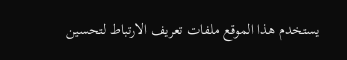يستخدم هذا الموقع ملفات تعريف الارتباط لتحسين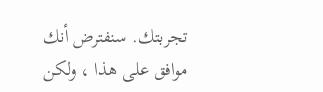تجربتك. سنفترض أنك موافق على هذا ، ولكن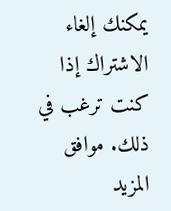يمكنك إلغاء الاشتراك إذا كنت ترغب في ذلك. موافق المزيد